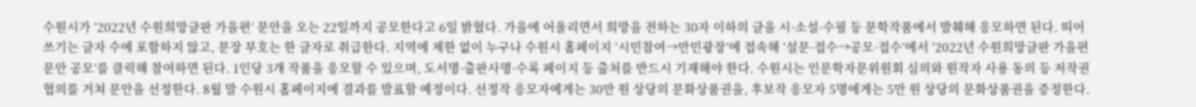수원시가 ‘2022년 수원희망글판 가을편’ 문안을 오는 22일까지 공모한다고 6일 밝혔다. 가을에 어울리면서 희망을 전하는 30자 이하의 글을 시·소설·수필 등 문학작품에서 발췌해 응모하면 된다. 띄어쓰기는 글자 수에 포함하지 않고, 문장 부호는 한 글자로 취급한다. 지역에 제한 없이 누구나 수원시 홈페이지 ‘시민참여→만민광장’에 접속해 ‘설문·접수→공모·접수’에서 ‘2022년 수원희망글판 가을편 문안 공모’를 클릭해 참여하면 된다. 1인당 3개 작품을 응모할 수 있으며, 도서명·출판사명·수록 페이지 등 출처를 반드시 기재해야 한다. 수원시는 인문학자문위원회 심의와 원작자 사용 동의 등 저작권 협의를 거쳐 문안을 선정한다. 8월 말 수원시 홈페이지에 결과를 발표할 예정이다. 선정작 응모자에게는 30만 원 상당의 문화상품권을, 후보작 응모자 5명에게는 5만 원 상당의 문화상품권을 증정한다.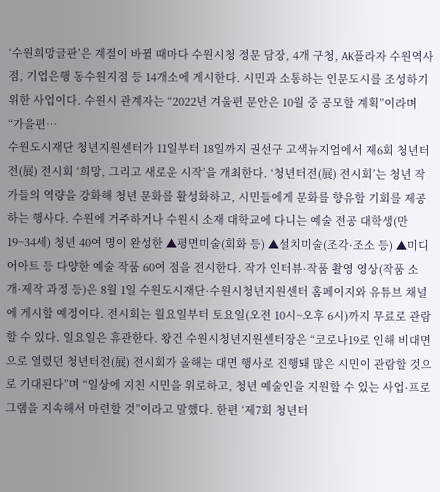‘수원희망글판’은 계절이 바뀔 때마다 수원시청 정문 담장, 4개 구청, AK플라자 수원역사점, 기업은행 동수원지점 등 14개소에 게시한다. 시민과 소통하는 인문도시를 조성하기 위한 사업이다. 수원시 관계자는 “2022년 겨울편 문안은 10월 중 공모할 계획”이라며 “가을편…
수원도시재단 청년지원센터가 11일부터 18일까지 권선구 고색뉴지엄에서 제6회 청년터전(展) 전시회 ‘희망, 그리고 새로운 시작’을 개최한다. ‘청년터전(展) 전시회’는 청년 작가들의 역량을 강화해 청년 문화를 활성화하고, 시민들에게 문화를 향유할 기회를 제공하는 행사다. 수원에 거주하거나 수원시 소재 대학교에 다니는 예술 전공 대학생(만 19~34세) 청년 40여 명이 완성한 ▲평면미술(회화 등) ▲설치미술(조각·조소 등) ▲미디어아트 등 다양한 예술 작품 60여 점을 전시한다. 작가 인터뷰·작품 촬영 영상(작품 소개·제작 과정 등)은 8월 1일 수원도시재단·수원시청년지원센터 홈페이지와 유튜브 채널에 게시할 예정이다. 전시회는 월요일부터 토요일(오전 10시~오후 6시)까지 무료로 관람할 수 있다. 일요일은 휴관한다. 왕건 수원시청년지원센터장은 “코로나19로 인해 비대면으로 열렸던 청년터전(展) 전시회가 올해는 대면 행사로 진행돼 많은 시민이 관람할 것으로 기대된다”며 “일상에 지친 시민을 위로하고, 청년 예술인을 지원할 수 있는 사업·프로그램을 지속해서 마련할 것”이라고 말했다. 한편 ‘제7회 청년터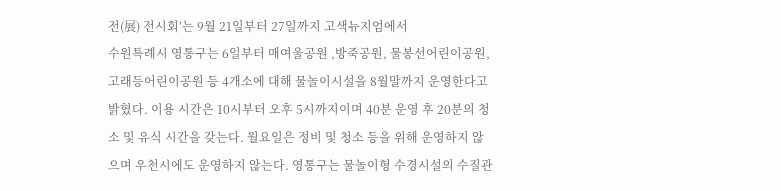전(展) 전시회’는 9월 21일부터 27일까지 고색뉴지엄에서
수원특례시 영통구는 6일부터 매여울공원 ,방죽공원, 물봉선어린이공원, 고래등어린이공원 등 4개소에 대해 물놀이시설을 8월말까지 운영한다고 밝혔다. 이용 시간은 10시부터 오후 5시까지이며 40분 운영 후 20분의 청소 및 유식 시간을 갖는다. 월요일은 정비 및 청소 등을 위해 운영하지 않으며 우천시에도 운영하지 않는다. 영통구는 물놀이형 수경시설의 수질관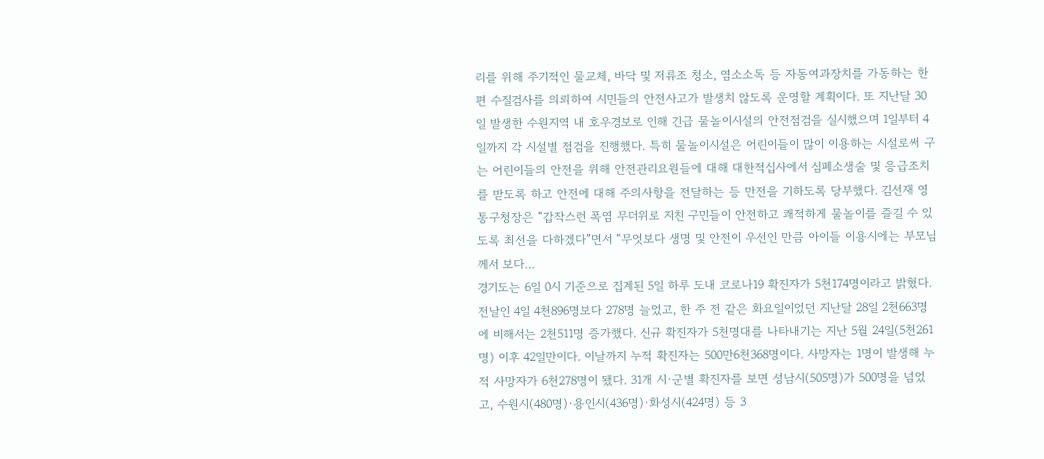리를 위해 주기적인 물교체, 바닥 및 저류조 청소, 염소소독 등 자동여과장치를 가동하는 한편 수질검사를 의뢰하여 시민들의 안전사고가 발생치 않도록 운영할 계획이다. 또 지난달 30일 발생한 수원지역 내 호우경보로 인해 긴급 물놀이시설의 안전점검을 실시했으며 1일부터 4일까지 각 시설별 점검을 진행했다. 특히 물놀이시설은 어린이들이 많이 이용하는 시설로써 구는 어린이들의 안전을 위해 안전관리요원들에 대해 대한적십사에서 심폐소생술 및 응급조치를 받도록 하고 안전에 대해 주의사항을 전달하는 등 만전을 기하도록 당부했다. 김선재 영통구청장은 “갑작스런 폭염 무더위로 지친 구민들이 안전하고 쾌적하게 물놀이를 즐길 수 있도록 최선을 다하겠다”면서 “무엇보다 생명 및 안전이 우선인 만큼 아이들 이용시에는 부모님께서 보다…
경기도는 6일 0시 기준으로 집계된 5일 하루 도내 코로나19 확진자가 5천174명이라고 밝혔다. 전날인 4일 4천896명보다 278명 늘었고, 한 주 전 같은 화요일이었던 지난달 28일 2천663명에 비해서는 2천511명 증가했다. 신규 확진자가 5천명대를 나타내기는 지난 5월 24일(5천261명) 이후 42일만이다. 이날까지 누적 확진자는 500만6천368명이다. 사망자는 1명이 발생해 누적 사망자가 6천278명이 됐다. 31개 시·군별 확진자를 보면 성남시(505명)가 500명을 넘었고, 수원시(480명)·용인시(436명)·화성시(424명) 등 3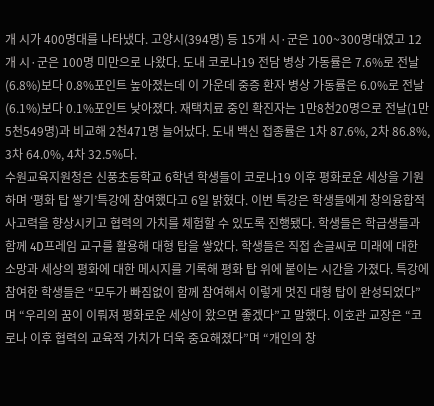개 시가 400명대를 나타냈다. 고양시(394명) 등 15개 시·군은 100~300명대였고 12개 시·군은 100명 미만으로 나왔다. 도내 코로나19 전담 병상 가동률은 7.6%로 전날(6.8%)보다 0.8%포인트 높아졌는데 이 가운데 중증 환자 병상 가동률은 6.0%로 전날(6.1%)보다 0.1%포인트 낮아졌다. 재택치료 중인 확진자는 1만8천20명으로 전날(1만5천549명)과 비교해 2천471명 늘어났다. 도내 백신 접종률은 1차 87.6%, 2차 86.8%, 3차 64.0%, 4차 32.5%다.
수원교육지원청은 신풍초등학교 6학년 학생들이 코로나19 이후 평화로운 세상을 기원하며 ‘평화 탑 쌓기’특강에 참여했다고 6일 밝혔다. 이번 특강은 학생들에게 창의융합적 사고력을 향상시키고 협력의 가치를 체험할 수 있도록 진행됐다. 학생들은 학급생들과 함께 4D프레임 교구를 활용해 대형 탑을 쌓았다. 학생들은 직접 손글씨로 미래에 대한 소망과 세상의 평화에 대한 메시지를 기록해 평화 탑 위에 붙이는 시간을 가졌다. 특강에 참여한 학생들은 “모두가 빠짐없이 함께 참여해서 이렇게 멋진 대형 탑이 완성되었다”며 “우리의 꿈이 이뤄져 평화로운 세상이 왔으면 좋겠다”고 말했다. 이호관 교장은 “코로나 이후 협력의 교육적 가치가 더욱 중요해졌다”며 “개인의 창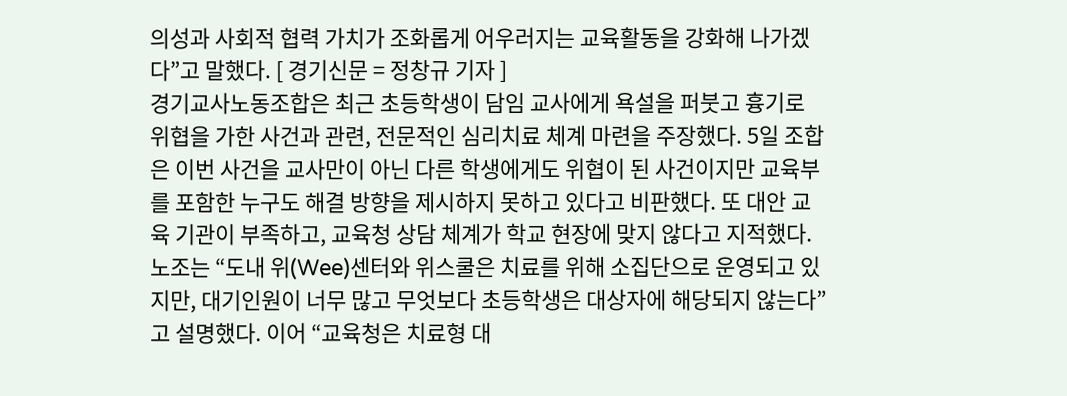의성과 사회적 협력 가치가 조화롭게 어우러지는 교육활동을 강화해 나가겠다”고 말했다. [ 경기신문 = 정창규 기자 ]
경기교사노동조합은 최근 초등학생이 담임 교사에게 욕설을 퍼붓고 흉기로 위협을 가한 사건과 관련, 전문적인 심리치료 체계 마련을 주장했다. 5일 조합은 이번 사건을 교사만이 아닌 다른 학생에게도 위협이 된 사건이지만 교육부를 포함한 누구도 해결 방향을 제시하지 못하고 있다고 비판했다. 또 대안 교육 기관이 부족하고, 교육청 상담 체계가 학교 현장에 맞지 않다고 지적했다. 노조는 “도내 위(Wee)센터와 위스쿨은 치료를 위해 소집단으로 운영되고 있지만, 대기인원이 너무 많고 무엇보다 초등학생은 대상자에 해당되지 않는다”고 설명했다. 이어 “교육청은 치료형 대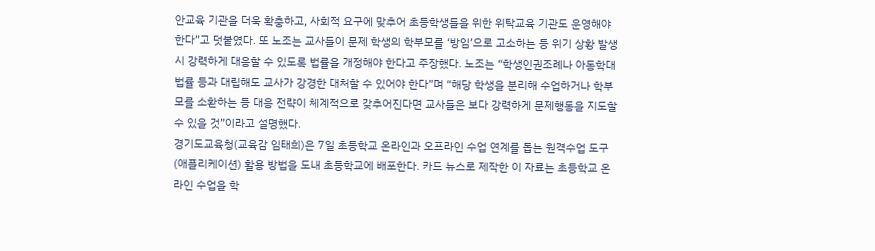안교육 기관을 더욱 확충하고, 사회적 요구에 맞추어 초등학생들을 위한 위탁교육 기관도 운영해야 한다”고 덧붙였다. 또 노조는 교사들이 문제 학생의 학부모를 ‘방임’으로 고소하는 등 위기 상황 발생 시 강력하게 대응할 수 있도록 법률을 개정해야 한다고 주장했다. 노조는 “학생인권조례나 아동학대 법률 등과 대립해도 교사가 강경한 대처할 수 있어야 한다”며 “해당 학생을 분리해 수업하거나 학부모를 소환하는 등 대응 전략이 체계적으로 갖추어진다면 교사들은 보다 강력하게 문제행동을 지도할 수 있을 것”이라고 설명했다.
경기도교육청(교육감 임태희)은 7일 초등학교 온라인과 오프라인 수업 연계를 돕는 원격수업 도구(애플리케이션) 활용 방법을 도내 초등학교에 배포한다. 카드 뉴스로 제작한 이 자료는 초등학교 온라인 수업을 학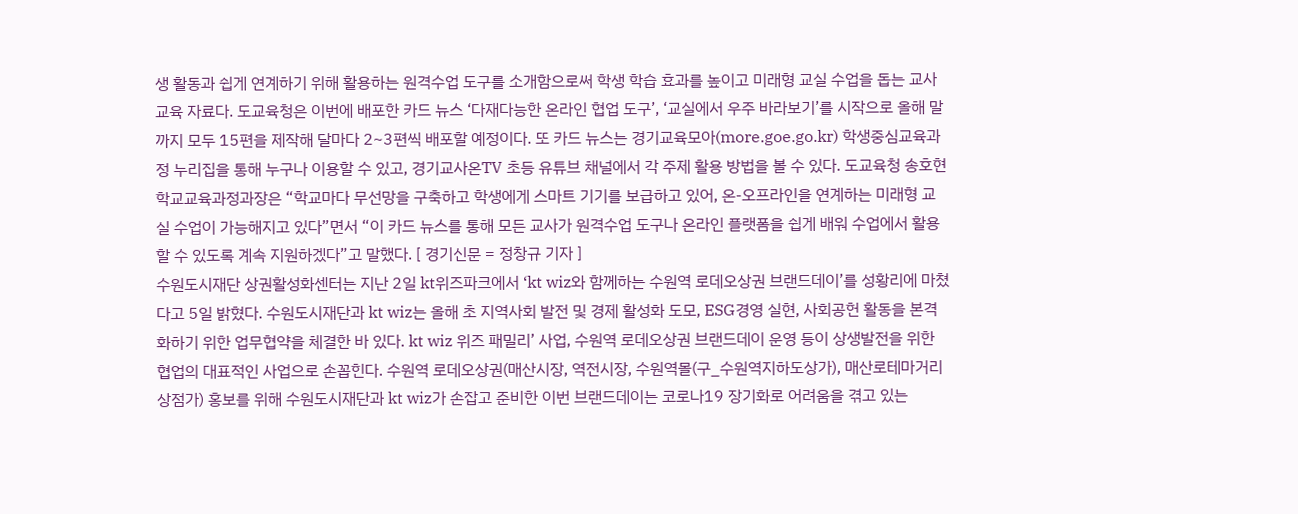생 활동과 쉽게 연계하기 위해 활용하는 원격수업 도구를 소개함으로써 학생 학습 효과를 높이고 미래형 교실 수업을 돕는 교사 교육 자료다. 도교육청은 이번에 배포한 카드 뉴스 ‘다재다능한 온라인 협업 도구’, ‘교실에서 우주 바라보기’를 시작으로 올해 말까지 모두 15편을 제작해 달마다 2~3편씩 배포할 예정이다. 또 카드 뉴스는 경기교육모아(more.goe.go.kr) 학생중심교육과정 누리집을 통해 누구나 이용할 수 있고, 경기교사온TV 초등 유튜브 채널에서 각 주제 활용 방법을 볼 수 있다. 도교육청 송호현 학교교육과정과장은 “학교마다 무선망을 구축하고 학생에게 스마트 기기를 보급하고 있어, 온-오프라인을 연계하는 미래형 교실 수업이 가능해지고 있다”면서 “이 카드 뉴스를 통해 모든 교사가 원격수업 도구나 온라인 플랫폼을 쉽게 배워 수업에서 활용할 수 있도록 계속 지원하겠다”고 말했다. [ 경기신문 = 정창규 기자 ]
수원도시재단 상권활성화센터는 지난 2일 kt위즈파크에서 ‘kt wiz와 함께하는 수원역 로데오상권 브랜드데이’를 성황리에 마쳤다고 5일 밝혔다. 수원도시재단과 kt wiz는 올해 초 지역사회 발전 및 경제 활성화 도모, ESG경영 실현, 사회공헌 활동을 본격화하기 위한 업무협약을 체결한 바 있다. kt wiz 위즈 패밀리’ 사업, 수원역 로데오상권 브랜드데이 운영 등이 상생발전을 위한 협업의 대표적인 사업으로 손꼽힌다. 수원역 로데오상권(매산시장, 역전시장, 수원역몰(구_수원역지하도상가), 매산로테마거리상점가) 홍보를 위해 수원도시재단과 kt wiz가 손잡고 준비한 이번 브랜드데이는 코로나19 장기화로 어려움을 겪고 있는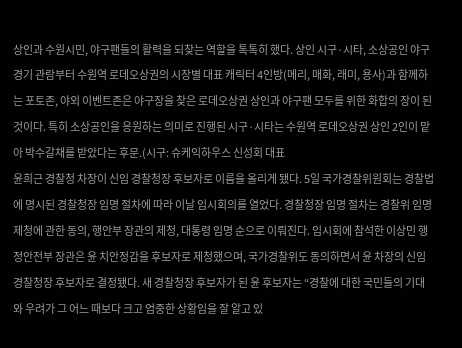상인과 수원시민, 야구팬들의 활력을 되찾는 역할을 톡톡히 했다. 상인 시구·시타, 소상공인 야구 경기 관람부터 수원역 로데오상권의 시장별 대표 캐릭터 4인방(메리, 매화, 래미, 용사)과 함께하는 포토존, 야외 이벤트존은 야구장을 찾은 로데오상권 상인과 야구팬 모두를 위한 화합의 장이 된 것이다. 특히 소상공인을 응원하는 의미로 진행된 시구·시타는 수원역 로데오상권 상인 2인이 맡아 박수갈채를 받았다는 후문.(시구: 슈케익하우스 신성회 대표
윤희근 경찰청 차장이 신임 경찰청장 후보자로 이름을 올리게 됐다. 5일 국가경찰위원회는 경찰법에 명시된 경찰청장 임명 절차에 따라 이날 임시회의를 열었다. 경찰청장 임명 절차는 경찰위 임명 제청에 관한 동의, 행안부 장관의 제청, 대통령 임명 순으로 이뤄진다. 임시회에 참석한 이상민 행정안전부 장관은 윤 치안정감을 후보자로 제청했으며, 국가경찰위도 동의하면서 윤 차장의 신임 경찰청장 후보자로 결정됐다. 새 경찰청장 후보자가 된 윤 후보자는 “경찰에 대한 국민들의 기대와 우려가 그 어느 때보다 크고 엄중한 상황임을 잘 알고 있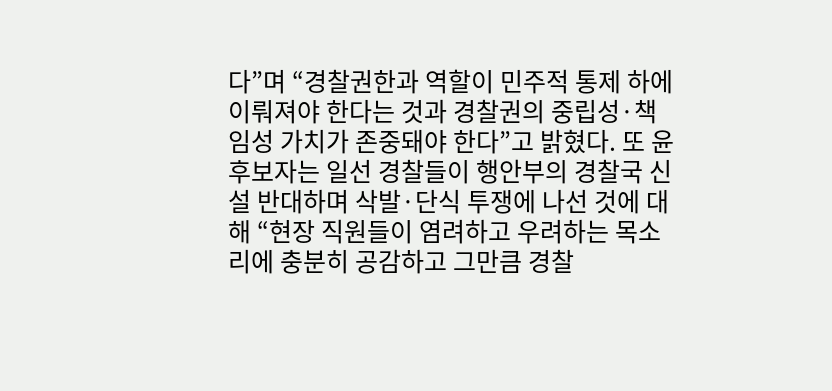다”며 “경찰권한과 역할이 민주적 통제 하에 이뤄져야 한다는 것과 경찰권의 중립성·책임성 가치가 존중돼야 한다”고 밝혔다. 또 윤 후보자는 일선 경찰들이 행안부의 경찰국 신설 반대하며 삭발·단식 투쟁에 나선 것에 대해 “현장 직원들이 염려하고 우려하는 목소리에 충분히 공감하고 그만큼 경찰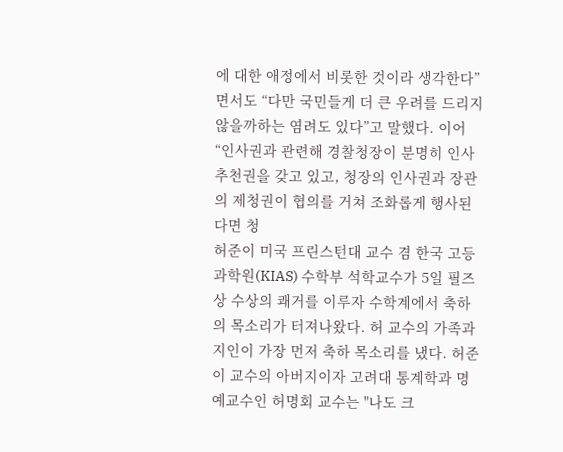에 대한 애정에서 비롯한 것이라 생각한다”면서도 “다만 국민들게 더 큰 우려를 드리지 않을까하는 염려도 있다”고 말했다. 이어 “인사권과 관련해 경찰청장이 분명히 인사 추천권을 갖고 있고, 청장의 인사권과 장관의 제청권이 협의를 거쳐 조화롭게 행사된다면 청
허준이 미국 프린스턴대 교수 겸 한국 고등과학원(KIAS) 수학부 석학교수가 5일 필즈상 수상의 쾌거를 이루자 수학계에서 축하의 목소리가 터져나왔다. 허 교수의 가족과 지인이 가장 먼저 축하 목소리를 냈다. 허준이 교수의 아버지이자 고려대 통계학과 명예교수인 허명회 교수는 "나도 크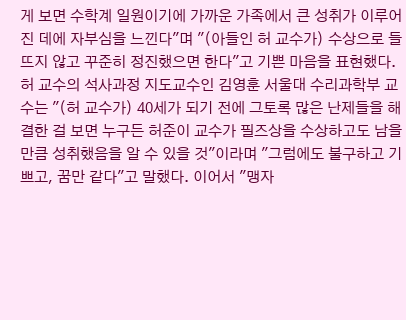게 보면 수학계 일원이기에 가까운 가족에서 큰 성취가 이루어진 데에 자부심을 느낀다"며 "(아들인 허 교수가) 수상으로 들뜨지 않고 꾸준히 정진했으면 한다"고 기쁜 마음을 표현했다. 허 교수의 석사과정 지도교수인 김영훈 서울대 수리과학부 교수는 "(허 교수가) 40세가 되기 전에 그토록 많은 난제들을 해결한 걸 보면 누구든 허준이 교수가 필즈상을 수상하고도 남을 만큼 성취했음을 알 수 있을 것"이라며 "그럼에도 불구하고 기쁘고, 꿈만 같다"고 말했다. 이어서 "맹자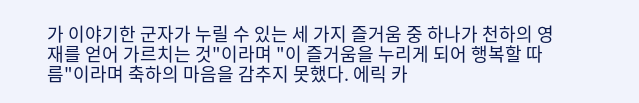가 이야기한 군자가 누릴 수 있는 세 가지 즐거움 중 하나가 천하의 영재를 얻어 가르치는 것"이라며 "이 즐거움을 누리게 되어 행복할 따름"이라며 축하의 마음을 감추지 못했다. 에릭 카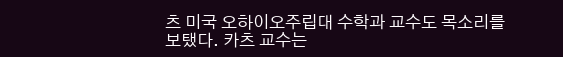츠 미국 오하이오주립대 수학과 교수도 목소리를 보탰다. 카츠 교수는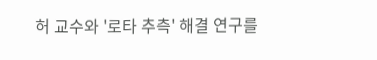허 교수와 '로타 추측' 해결 연구를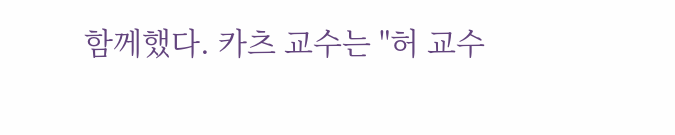함께했다. 카츠 교수는 "허 교수